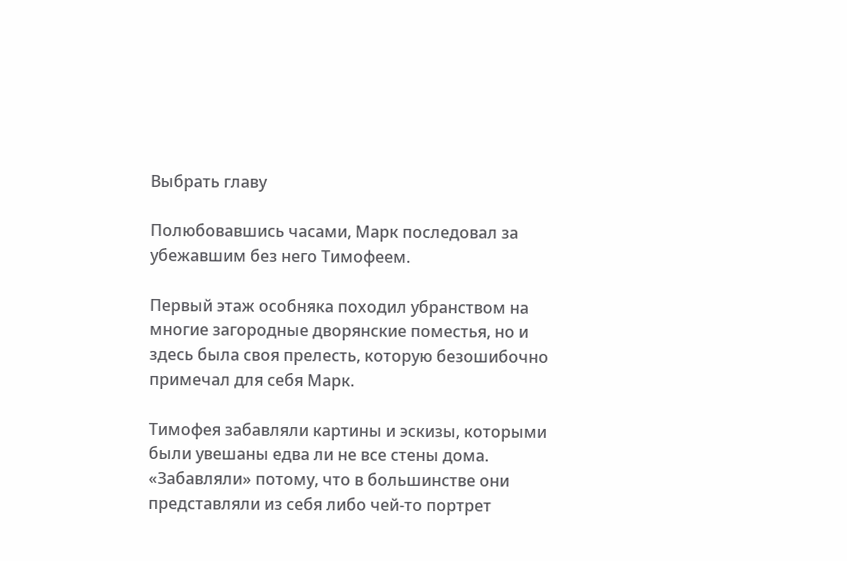Выбрать главу

Полюбовавшись часами, Марк последовал за убежавшим без него Тимофеем.

Первый этаж особняка походил убранством на многие загородные дворянские поместья, но и здесь была своя прелесть, которую безошибочно примечал для себя Марк.

Тимофея забавляли картины и эскизы, которыми были увешаны едва ли не все стены дома. «Забавляли» потому, что в большинстве они представляли из себя либо чей-то портрет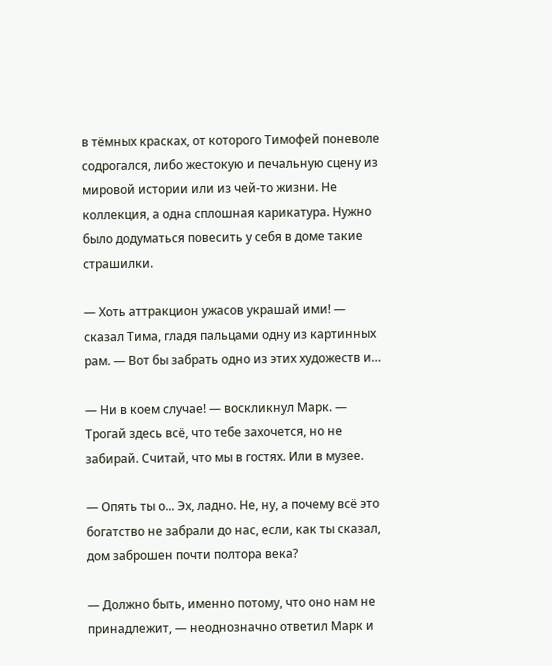в тёмных красках, от которого Тимофей поневоле содрогался, либо жестокую и печальную сцену из мировой истории или из чей-то жизни. Не коллекция, а одна сплошная карикатура. Нужно было додуматься повесить у себя в доме такие страшилки.

— Хоть аттракцион ужасов украшай ими! — сказал Тима, гладя пальцами одну из картинных рам. — Вот бы забрать одно из этих художеств и…

— Ни в коем случае! — воскликнул Марк. — Трогай здесь всё, что тебе захочется, но не забирай. Считай, что мы в гостях. Или в музее.

— Опять ты о... Эх, ладно. Не, ну, а почему всё это богатство не забрали до нас, если, как ты сказал, дом заброшен почти полтора века?

— Должно быть, именно потому, что оно нам не принадлежит, — неоднозначно ответил Марк и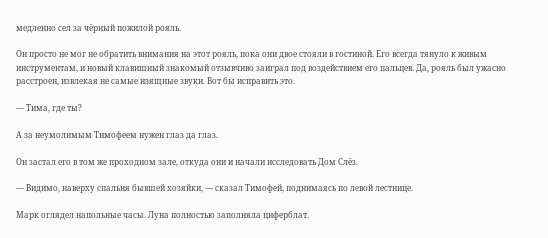медленно сел за чёрный пожилой рояль.

Он просто не мог не обратить внимания на этот рояль, пока они двое стояли в гостиной. Его всегда тянуло к живым инструментам, и новый клавишный знакомый отзывчиво заиграл под воздействием его пальцев. Да, рояль был ужасно расстроен, извлекая не самые изящные звуки. Вот бы исправить это.

— Тима, где ты?

А за неумолимым Тимофеем нужен глаз да глаз.

Он застал его в том же проходном зале, откуда они и начали исследовать Дом Слёз.

— Видимо, наверху спальня бывшей хозяйки, — сказал Тимофей, поднимаясь по левой лестнице.

Марк оглядел напольные часы. Луна полностью заполняла циферблат.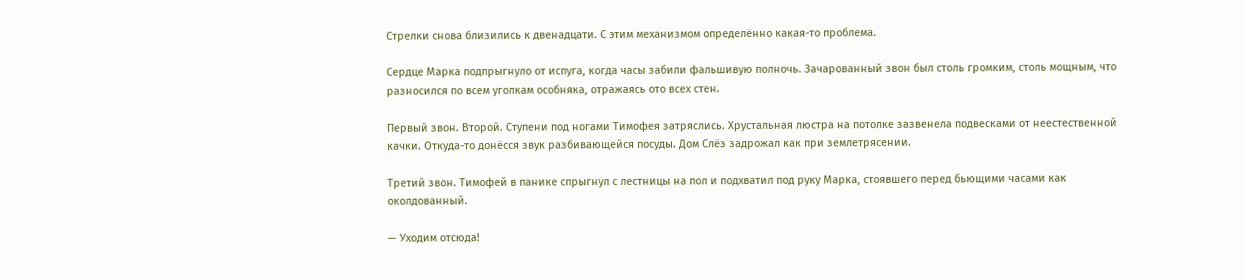Стрелки снова близились к двенадцати. С этим механизмом определённо какая-то проблема.

Сердце Марка подпрыгнуло от испуга, когда часы забили фальшивую полночь. Зачарованный звон был столь громким, столь мощным, что разносился по всем уголкам особняка, отражаясь ото всех стен.

Первый звон. Второй. Ступени под ногами Тимофея затряслись. Хрустальная люстра на потолке зазвенела подвесками от неестественной качки. Откуда-то донёсся звук разбивающейся посуды. Дом Слёз задрожал как при землетрясении.

Третий звон. Тимофей в панике спрыгнул с лестницы на пол и подхватил под руку Марка, стоявшего перед бьющими часами как околдованный.

— Уходим отсюда!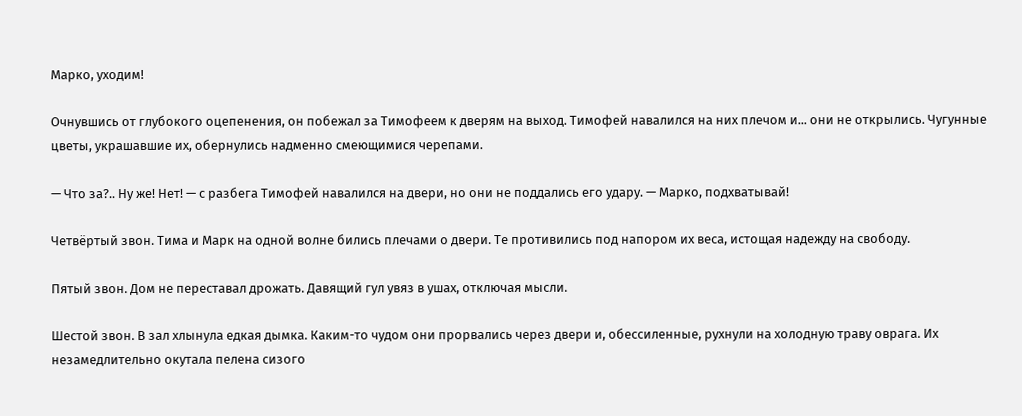Марко, уходим!

Очнувшись от глубокого оцепенения, он побежал за Тимофеем к дверям на выход. Тимофей навалился на них плечом и... они не открылись. Чугунные цветы, украшавшие их, обернулись надменно смеющимися черепами.

— Что за?.. Ну же! Нет! — с разбега Тимофей навалился на двери, но они не поддались его удару. — Марко, подхватывай!

Четвёртый звон. Тима и Марк на одной волне бились плечами о двери. Те противились под напором их веса, истощая надежду на свободу.

Пятый звон. Дом не переставал дрожать. Давящий гул увяз в ушах, отключая мысли.

Шестой звон. В зал хлынула едкая дымка. Каким-то чудом они прорвались через двери и, обессиленные, рухнули на холодную траву оврага. Их незамедлительно окутала пелена сизого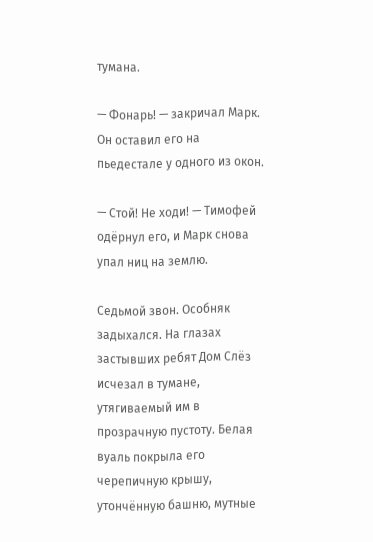тумана.

— Фонарь! — закричал Марк. Он оставил его на пьедестале у одного из окон.

— Стой! Не ходи! — Тимофей одёрнул его, и Марк снова упал ниц на землю.

Седьмой звон. Особняк задыхался. На глазах застывших ребят Дом Слёз исчезал в тумане, утягиваемый им в прозрачную пустоту. Белая вуаль покрыла его черепичную крышу, утончённую башню, мутные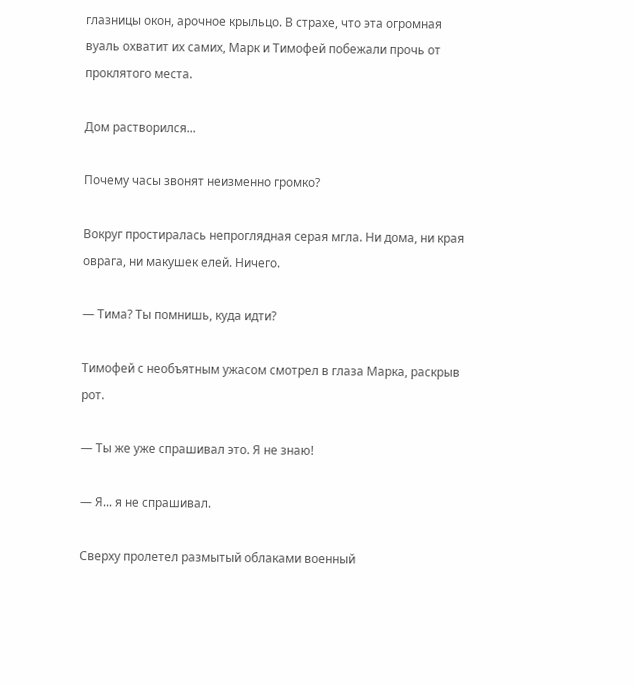глазницы окон, арочное крыльцо. В страхе, что эта огромная вуаль охватит их самих, Марк и Тимофей побежали прочь от проклятого места.

Дом растворился...

Почему часы звонят неизменно громко?

Вокруг простиралась непроглядная серая мгла. Ни дома, ни края оврага, ни макушек елей. Ничего.

— Тима? Ты помнишь, куда идти?

Тимофей с необъятным ужасом смотрел в глаза Марка, раскрыв рот.

— Ты же уже спрашивал это. Я не знаю!

— Я... я не спрашивал.

Сверху пролетел размытый облаками военный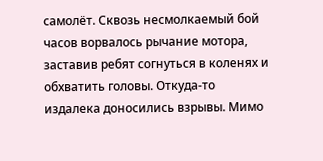самолёт. Сквозь несмолкаемый бой часов ворвалось рычание мотора, заставив ребят согнуться в коленях и обхватить головы. Откуда-то издалека доносились взрывы. Мимо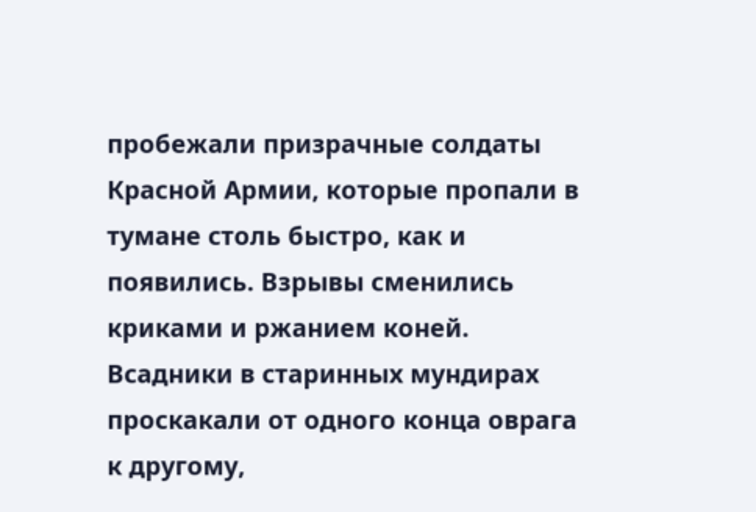пробежали призрачные солдаты Красной Армии, которые пропали в тумане столь быстро, как и появились. Взрывы сменились криками и ржанием коней. Всадники в старинных мундирах проскакали от одного конца оврага к другому,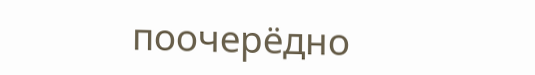поочерёдно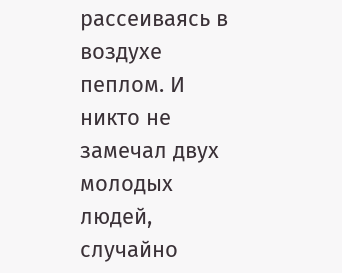рассеиваясь в воздухе пеплом. И никто не замечал двух молодых людей, случайно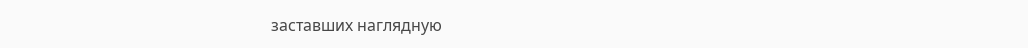заставших наглядную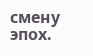смену эпох.